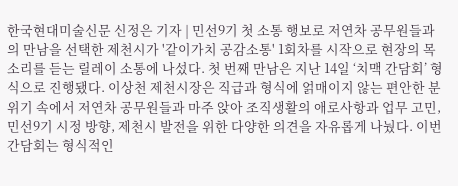한국현대미술신문 신정은 기자 | 민선9기 첫 소통 행보로 저연차 공무원들과의 만남을 선택한 제천시가 '같이가치 공감소통' 1회차를 시작으로 현장의 목소리를 듣는 릴레이 소통에 나섰다. 첫 번째 만남은 지난 14일 ‘치맥 간담회’ 형식으로 진행됐다. 이상천 제천시장은 직급과 형식에 얽매이지 않는 편안한 분위기 속에서 저연차 공무원들과 마주 앉아 조직생활의 애로사항과 업무 고민, 민선9기 시정 방향, 제천시 발전을 위한 다양한 의견을 자유롭게 나눴다. 이번 간담회는 형식적인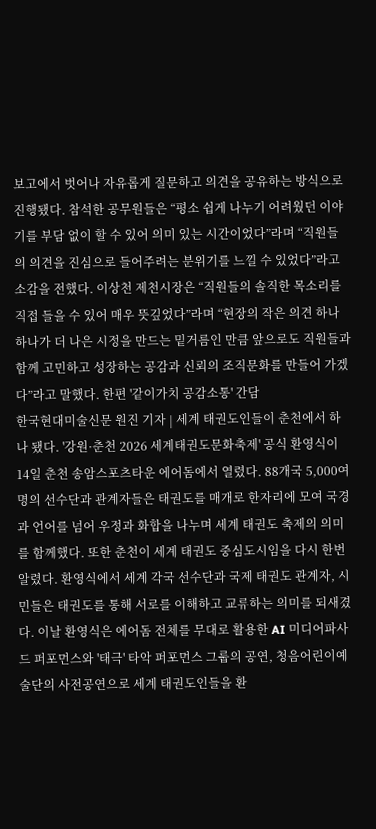보고에서 벗어나 자유롭게 질문하고 의견을 공유하는 방식으로 진행됐다. 참석한 공무원들은 “평소 쉽게 나누기 어려웠던 이야기를 부담 없이 할 수 있어 의미 있는 시간이었다”라며 “직원들의 의견을 진심으로 들어주려는 분위기를 느낄 수 있었다”라고 소감을 전했다. 이상천 제천시장은 “직원들의 솔직한 목소리를 직접 들을 수 있어 매우 뜻깊었다”라며 “현장의 작은 의견 하나하나가 더 나은 시정을 만드는 밑거름인 만큼 앞으로도 직원들과 함께 고민하고 성장하는 공감과 신뢰의 조직문화를 만들어 가겠다”라고 말했다. 한편 '같이가치 공감소통' 간담
한국현대미술신문 원진 기자 | 세계 태권도인들이 춘천에서 하나 됐다. '강원·춘천 2026 세계태권도문화축제' 공식 환영식이 14일 춘천 송암스포츠타운 에어돔에서 열렸다. 88개국 5,000여 명의 선수단과 관계자들은 태권도를 매개로 한자리에 모여 국경과 언어를 넘어 우정과 화합을 나누며 세계 태권도 축제의 의미를 함께했다. 또한 춘천이 세계 태권도 중심도시임을 다시 한번 알렸다. 환영식에서 세계 각국 선수단과 국제 태권도 관계자, 시민들은 태권도를 통해 서로를 이해하고 교류하는 의미를 되새겼다. 이날 환영식은 에어돔 전체를 무대로 활용한 AI 미디어파사드 퍼포먼스와 '태극' 타악 퍼포먼스 그룹의 공연, 청음어린이예술단의 사전공연으로 세계 태권도인들을 환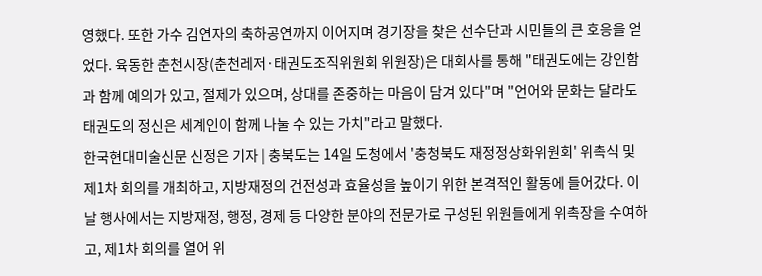영했다. 또한 가수 김연자의 축하공연까지 이어지며 경기장을 찾은 선수단과 시민들의 큰 호응을 얻었다. 육동한 춘천시장(춘천레저·태권도조직위원회 위원장)은 대회사를 통해 "태권도에는 강인함과 함께 예의가 있고, 절제가 있으며, 상대를 존중하는 마음이 담겨 있다"며 "언어와 문화는 달라도 태권도의 정신은 세계인이 함께 나눌 수 있는 가치"라고 말했다.
한국현대미술신문 신정은 기자 | 충북도는 14일 도청에서 '충청북도 재정정상화위원회' 위촉식 및 제1차 회의를 개최하고, 지방재정의 건전성과 효율성을 높이기 위한 본격적인 활동에 들어갔다. 이날 행사에서는 지방재정, 행정, 경제 등 다양한 분야의 전문가로 구성된 위원들에게 위촉장을 수여하고, 제1차 회의를 열어 위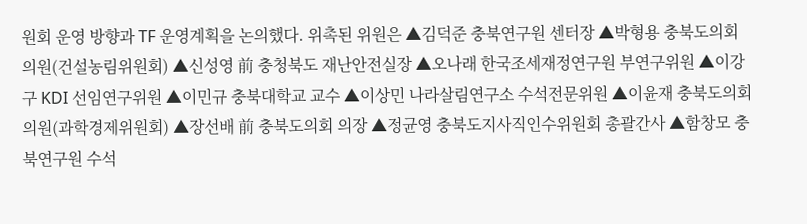원회 운영 방향과 TF 운영계획을 논의했다. 위촉된 위원은 ▲김덕준 충북연구원 센터장 ▲박형용 충북도의회 의원(건설농림위원회) ▲신성영 前 충청북도 재난안전실장 ▲오나래 한국조세재정연구원 부연구위원 ▲이강구 KDI 선임연구위원 ▲이민규 충북대학교 교수 ▲이상민 나라살림연구소 수석전문위원 ▲이윤재 충북도의회 의원(과학경제위원회) ▲장선배 前 충북도의회 의장 ▲정균영 충북도지사직인수위원회 총괄간사 ▲함창모 충북연구원 수석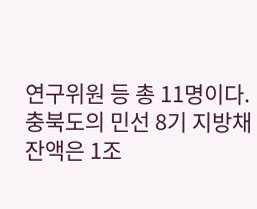연구위원 등 총 11명이다. 충북도의 민선 8기 지방채 잔액은 1조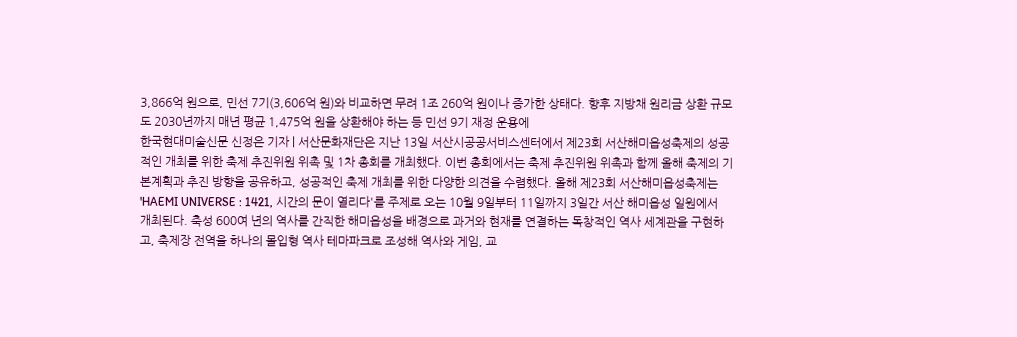3,866억 원으로, 민선 7기(3,606억 원)와 비교하면 무려 1조 260억 원이나 증가한 상태다. 향후 지방채 원리금 상환 규모도 2030년까지 매년 평균 1,475억 원을 상환해야 하는 등 민선 9기 재정 운용에
한국현대미술신문 신정은 기자 | 서산문화재단은 지난 13일 서산시공공서비스센터에서 제23회 서산해미읍성축제의 성공적인 개최를 위한 축제 추진위원 위촉 및 1차 총회를 개최했다. 이번 총회에서는 축제 추진위원 위촉과 함께 올해 축제의 기본계획과 추진 방향을 공유하고, 성공적인 축제 개최를 위한 다양한 의견을 수렴했다. 올해 제23회 서산해미읍성축제는 'HAEMI UNIVERSE : 1421, 시간의 문이 열리다'를 주제로 오는 10월 9일부터 11일까지 3일간 서산 해미읍성 일원에서 개최된다. 축성 600여 년의 역사를 간직한 해미읍성을 배경으로 과거와 현재를 연결하는 독창적인 역사 세계관을 구현하고, 축제장 전역을 하나의 몰입형 역사 테마파크로 조성해 역사와 게임, 교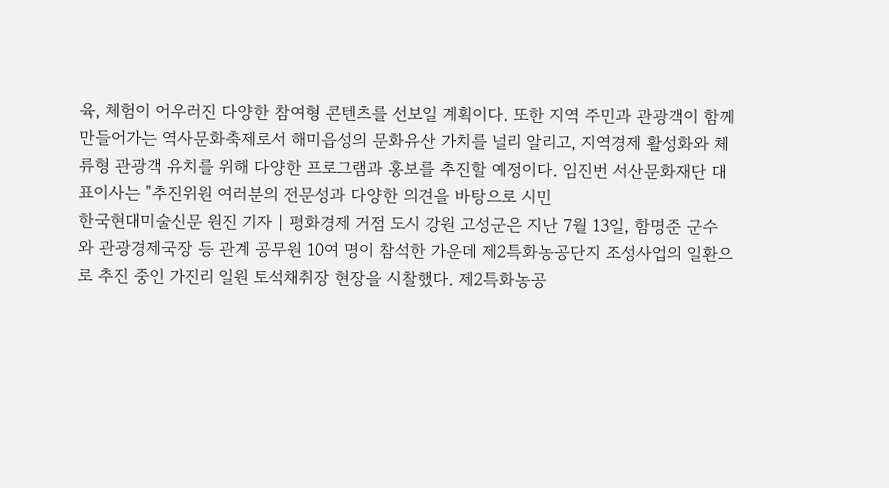육, 체험이 어우러진 다양한 참여형 콘텐츠를 선보일 계획이다. 또한 지역 주민과 관광객이 함께 만들어가는 역사문화축제로서 해미읍성의 문화유산 가치를 널리 알리고, 지역경제 활성화와 체류형 관광객 유치를 위해 다양한 프로그램과 홍보를 추진할 예정이다. 임진번 서산문화재단 대표이사는 "추진위원 여러분의 전문성과 다양한 의견을 바탕으로 시민
한국현대미술신문 원진 기자 | 평화경제 거점 도시 강원 고성군은 지난 7월 13일, 함명준 군수와 관광경제국장 등 관계 공무원 10여 명이 참석한 가운데 제2특화농공단지 조성사업의 일환으로 추진 중인 가진리 일원 토석채취장 현장을 시찰했다. 제2특화농공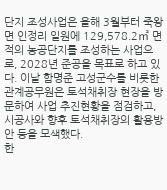단지 조성사업은 올해 3월부터 죽왕면 인정리 일원에 129,578.2㎡ 면적의 농공단지를 조성하는 사업으로, 2028년 준공을 목표로 하고 있다. 이날 함명준 고성군수를 비롯한 관계공무원은 토석채취장 현장을 방문하여 사업 추진현황을 점검하고, 시공사와 향후 토석채취장의 활용방안 등을 모색했다.
한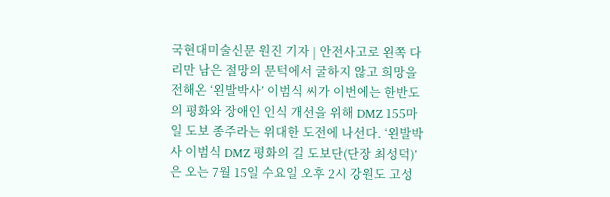국현대미술신문 원진 기자 | 안전사고로 왼쪽 다리만 남은 절망의 문턱에서 굴하지 않고 희망을 전해온 ‘왼발박사’ 이범식 씨가 이번에는 한반도의 평화와 장애인 인식 개선을 위해 DMZ 155마일 도보 종주라는 위대한 도전에 나선다. ‘왼발박사 이범식 DMZ 평화의 길 도보단(단장 최성덕)’은 오는 7월 15일 수요일 오후 2시 강원도 고성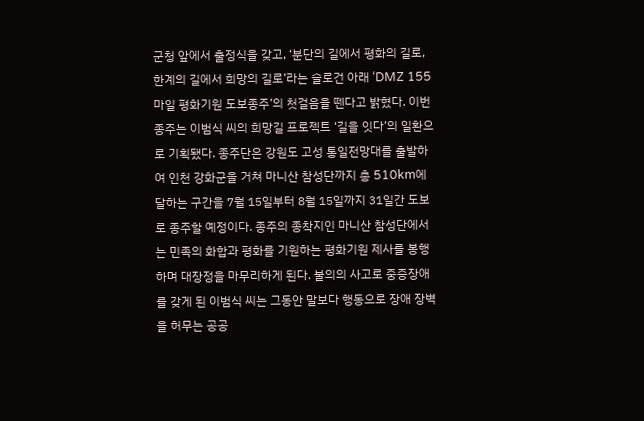군청 앞에서 출정식을 갖고, ‘분단의 길에서 평화의 길로, 한계의 길에서 희망의 길로’라는 슬로건 아래 ‘DMZ 155마일 평화기원 도보종주’의 첫걸음을 뗀다고 밝혔다. 이번 종주는 이범식 씨의 희망길 프로젝트 ‘길을 잇다’의 일환으로 기획됐다. 종주단은 강원도 고성 통일전망대를 출발하여 인천 강화군을 거쳐 마니산 참성단까지 총 510km에 달하는 구간을 7월 15일부터 8월 15일까지 31일간 도보로 종주할 예정이다. 종주의 종착지인 마니산 참성단에서는 민족의 화합과 평화를 기원하는 평화기원 제사를 봉행하며 대장정을 마무리하게 된다. 불의의 사고로 중증장애를 갖게 된 이범식 씨는 그동안 말보다 행동으로 장애 장벽을 허무는 공공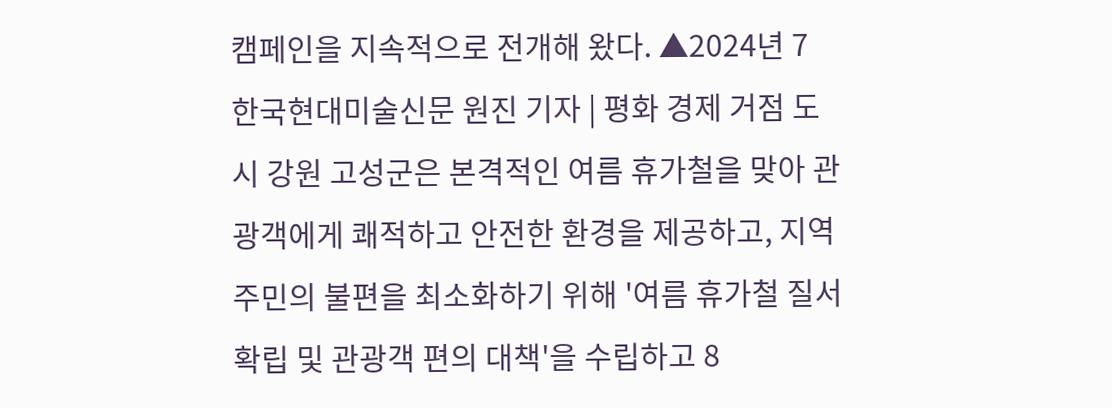캠페인을 지속적으로 전개해 왔다. ▲2024년 7
한국현대미술신문 원진 기자 | 평화 경제 거점 도시 강원 고성군은 본격적인 여름 휴가철을 맞아 관광객에게 쾌적하고 안전한 환경을 제공하고, 지역 주민의 불편을 최소화하기 위해 '여름 휴가철 질서 확립 및 관광객 편의 대책'을 수립하고 8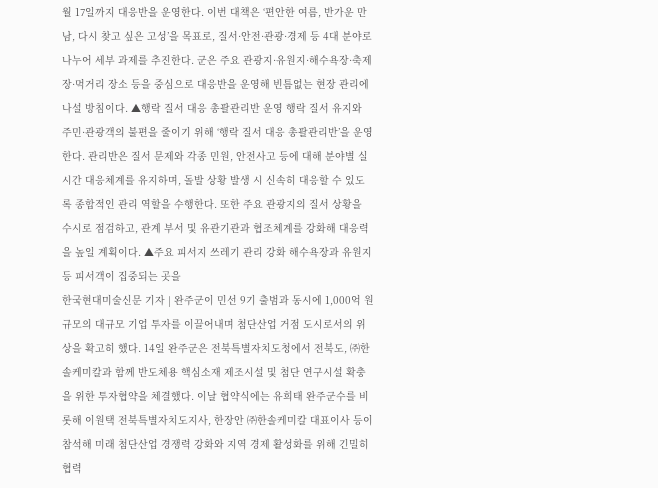월 17일까지 대응반을 운영한다. 이번 대책은 ‘편안한 여름, 반가운 만남, 다시 찾고 싶은 고성’을 목표로, 질서·안전·관광·경제 등 4대 분야로 나누어 세부 과제를 추진한다. 군은 주요 관광지·유원지·해수욕장·축제장·먹거리 장소 등을 중심으로 대응반을 운영해 빈틈없는 현장 관리에 나설 방침이다. ▲행락 질서 대응 총괄관리반 운영 행락 질서 유지와 주민·관광객의 불편을 줄이기 위해 ‘행락 질서 대응 총괄관리반’을 운영한다. 관리반은 질서 문제와 각종 민원, 안전사고 등에 대해 분야별 실시간 대응체계를 유지하며, 돌발 상황 발생 시 신속히 대응할 수 있도록 종합적인 관리 역할을 수행한다. 또한 주요 관광지의 질서 상황을 수시로 점검하고, 관계 부서 및 유관기관과 협조체계를 강화해 대응력을 높일 계획이다. ▲주요 피서지 쓰레기 관리 강화 해수욕장과 유원지 등 피서객이 집중되는 곳을
한국현대미술신문 기자 | 완주군이 민선 9기 출범과 동시에 1,000억 원 규모의 대규모 기업 투자를 이끌어내며 첨단산업 거점 도시로서의 위상을 확고히 했다. 14일 완주군은 전북특별자치도청에서 전북도, ㈜한솔케미칼과 함께 반도체용 핵심소재 제조시설 및 첨단 연구시설 확충을 위한 투자협약을 체결했다. 이날 협약식에는 유희태 완주군수를 비롯해 이원택 전북특별자치도지사, 한장안 ㈜한솔케미칼 대표이사 등이 참석해 미래 첨단산업 경쟁력 강화와 지역 경제 활성화를 위해 긴밀히 협력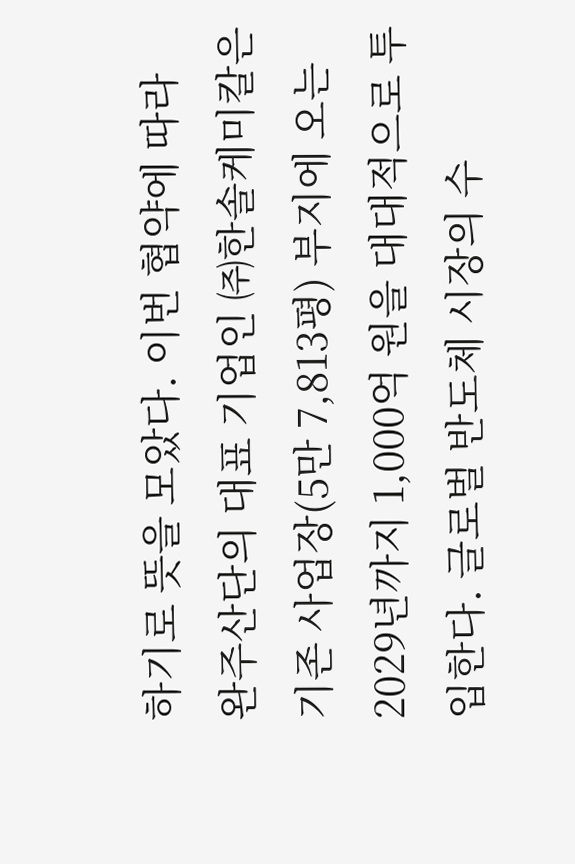하기로 뜻을 모았다. 이번 협약에 따라 완주산단의 대표 기업인 ㈜한솔케미칼은 기존 사업장(5만 7,813평) 부지에 오는 2029년까지 1,000억 원을 대대적으로 투입한다. 글로벌 반도체 시장의 수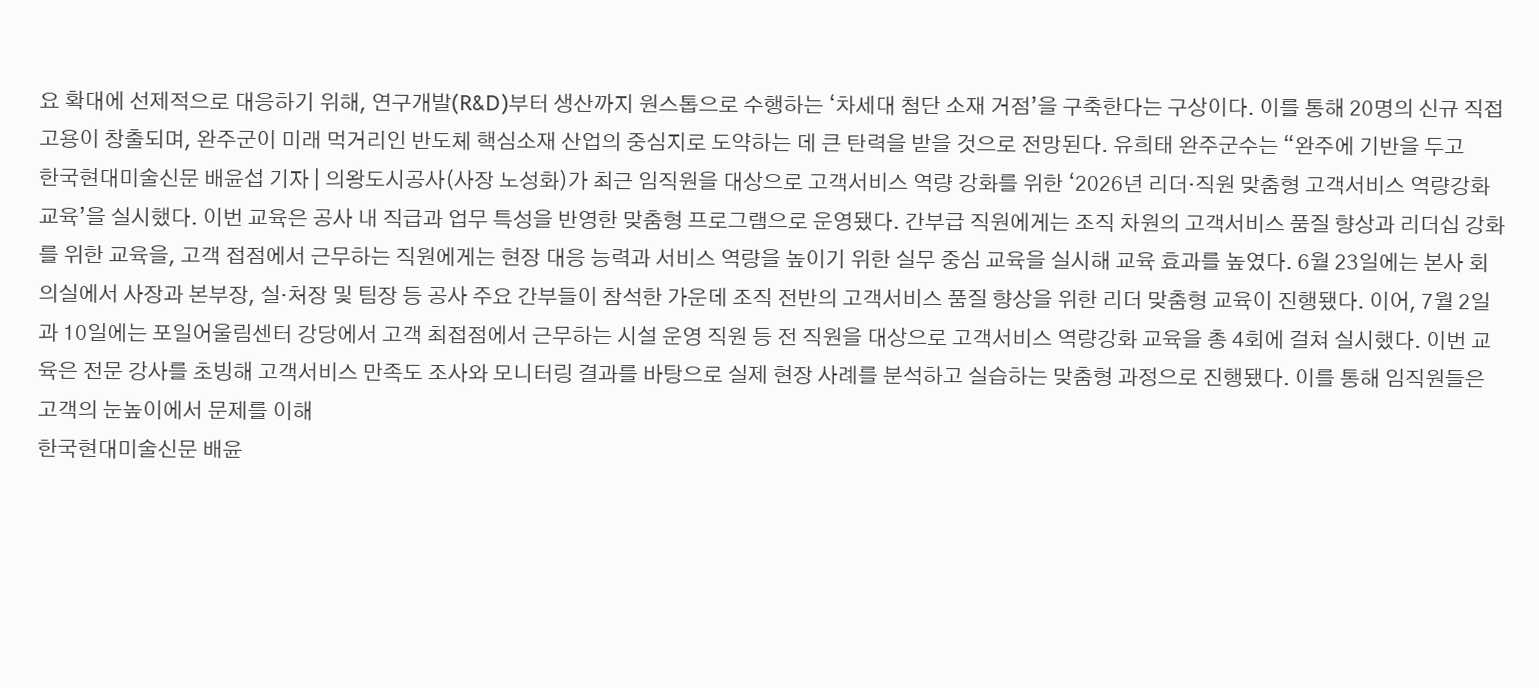요 확대에 선제적으로 대응하기 위해, 연구개발(R&D)부터 생산까지 원스톱으로 수행하는 ‘차세대 첨단 소재 거점’을 구축한다는 구상이다. 이를 통해 20명의 신규 직접고용이 창출되며, 완주군이 미래 먹거리인 반도체 핵심소재 산업의 중심지로 도약하는 데 큰 탄력을 받을 것으로 전망된다. 유희태 완주군수는 “완주에 기반을 두고
한국현대미술신문 배윤섭 기자 | 의왕도시공사(사장 노성화)가 최근 임직원을 대상으로 고객서비스 역량 강화를 위한 ‘2026년 리더·직원 맞춤형 고객서비스 역량강화 교육’을 실시했다. 이번 교육은 공사 내 직급과 업무 특성을 반영한 맞춤형 프로그램으로 운영됐다. 간부급 직원에게는 조직 차원의 고객서비스 품질 향상과 리더십 강화를 위한 교육을, 고객 접점에서 근무하는 직원에게는 현장 대응 능력과 서비스 역량을 높이기 위한 실무 중심 교육을 실시해 교육 효과를 높였다. 6월 23일에는 본사 회의실에서 사장과 본부장, 실·처장 및 팀장 등 공사 주요 간부들이 참석한 가운데 조직 전반의 고객서비스 품질 향상을 위한 리더 맞춤형 교육이 진행됐다. 이어, 7월 2일과 10일에는 포일어울림센터 강당에서 고객 최접점에서 근무하는 시설 운영 직원 등 전 직원을 대상으로 고객서비스 역량강화 교육을 총 4회에 걸쳐 실시했다. 이번 교육은 전문 강사를 초빙해 고객서비스 만족도 조사와 모니터링 결과를 바탕으로 실제 현장 사례를 분석하고 실습하는 맞춤형 과정으로 진행됐다. 이를 통해 임직원들은 고객의 눈높이에서 문제를 이해
한국현대미술신문 배윤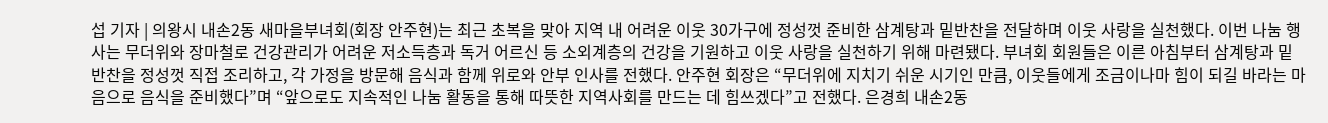섭 기자 | 의왕시 내손2동 새마을부녀회(회장 안주현)는 최근 초복을 맞아 지역 내 어려운 이웃 30가구에 정성껏 준비한 삼계탕과 밑반찬을 전달하며 이웃 사랑을 실천했다. 이번 나눔 행사는 무더위와 장마철로 건강관리가 어려운 저소득층과 독거 어르신 등 소외계층의 건강을 기원하고 이웃 사랑을 실천하기 위해 마련됐다. 부녀회 회원들은 이른 아침부터 삼계탕과 밑반찬을 정성껏 직접 조리하고, 각 가정을 방문해 음식과 함께 위로와 안부 인사를 전했다. 안주현 회장은 “무더위에 지치기 쉬운 시기인 만큼, 이웃들에게 조금이나마 힘이 되길 바라는 마음으로 음식을 준비했다”며 “앞으로도 지속적인 나눔 활동을 통해 따뜻한 지역사회를 만드는 데 힘쓰겠다”고 전했다. 은경희 내손2동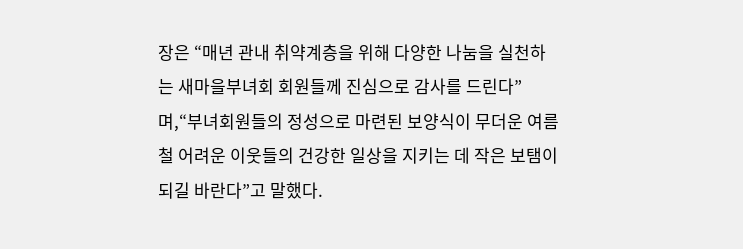장은 “매년 관내 취약계층을 위해 다양한 나눔을 실천하는 새마을부녀회 회원들께 진심으로 감사를 드린다”며,“부녀회원들의 정성으로 마련된 보양식이 무더운 여름철 어려운 이웃들의 건강한 일상을 지키는 데 작은 보탬이 되길 바란다”고 말했다.